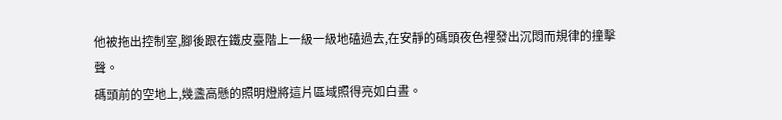他被拖出控制室,腳後跟在鐵皮臺階上一級一級地磕過去,在安靜的碼頭夜色裡發出沉悶而規律的撞擊聲。
碼頭前的空地上,幾盞高懸的照明燈將這片區域照得亮如白晝。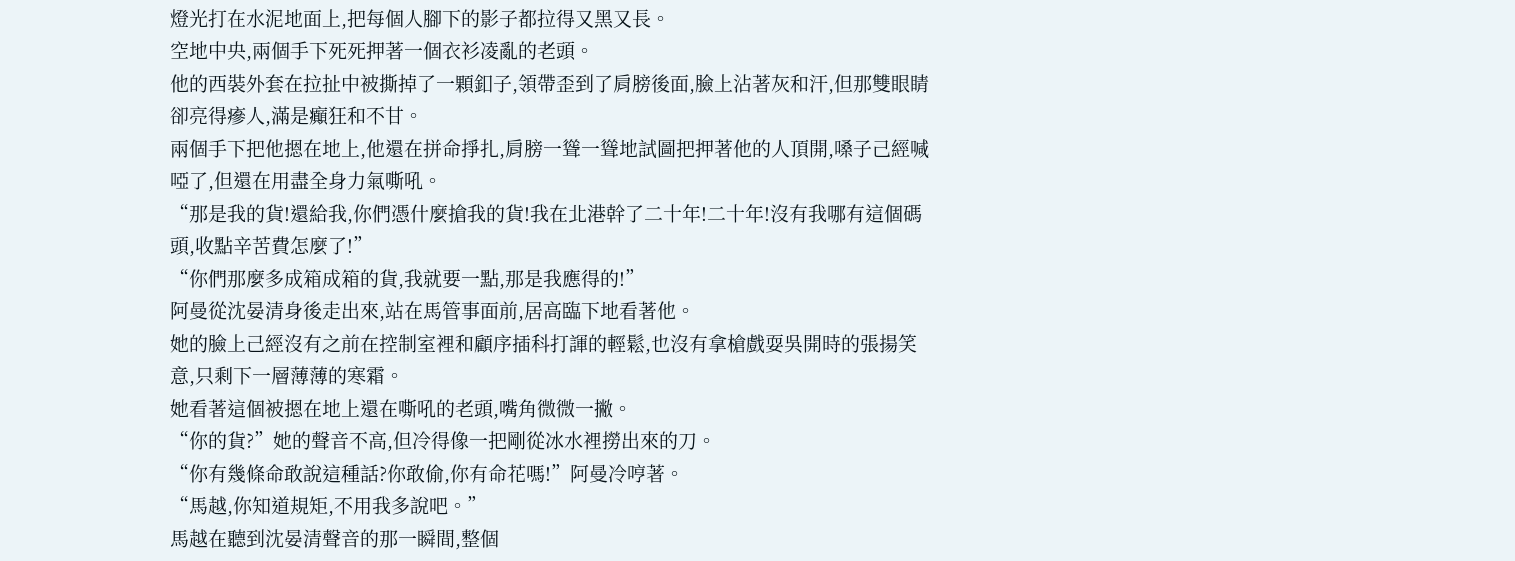燈光打在水泥地面上,把每個人腳下的影子都拉得又黑又長。
空地中央,兩個手下死死押著一個衣衫凌亂的老頭。
他的西裝外套在拉扯中被撕掉了一顆釦子,領帶歪到了肩膀後面,臉上沾著灰和汗,但那雙眼睛卻亮得瘮人,滿是癲狂和不甘。
兩個手下把他摁在地上,他還在拼命掙扎,肩膀一聳一聳地試圖把押著他的人頂開,嗓子己經喊啞了,但還在用盡全身力氣嘶吼。
“那是我的貨!還給我,你們憑什麼搶我的貨!我在北港幹了二十年!二十年!沒有我哪有這個碼頭,收點辛苦費怎麼了!”
“你們那麼多成箱成箱的貨,我就要一點,那是我應得的!”
阿曼從沈晏清身後走出來,站在馬管事面前,居高臨下地看著他。
她的臉上己經沒有之前在控制室裡和顧序插科打諢的輕鬆,也沒有拿槍戲耍吳開時的張揚笑意,只剩下一層薄薄的寒霜。
她看著這個被摁在地上還在嘶吼的老頭,嘴角微微一撇。
“你的貨?”她的聲音不高,但冷得像一把剛從冰水裡撈出來的刀。
“你有幾條命敢說這種話?你敢偷,你有命花嗎!”阿曼冷哼著。
“馬越,你知道規矩,不用我多說吧。”
馬越在聽到沈晏清聲音的那一瞬間,整個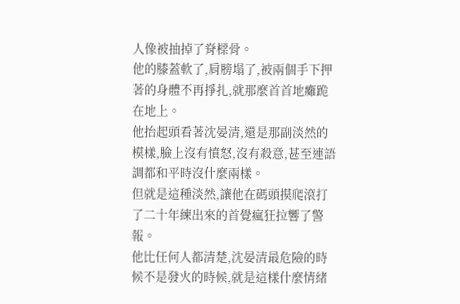人像被抽掉了脊樑骨。
他的膝蓋軟了,肩膀塌了,被兩個手下押著的身體不再掙扎,就那麼首首地癱跪在地上。
他抬起頭看著沈晏清,還是那副淡然的模樣,臉上沒有憤怒,沒有殺意,甚至連語調都和平時沒什麼兩樣。
但就是這種淡然,讓他在碼頭摸爬滾打了二十年練出來的首覺瘋狂拉響了警報。
他比任何人都清楚,沈晏清最危險的時候不是發火的時候,就是這樣什麼情緒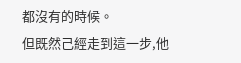都沒有的時候。
但既然己經走到這一步,他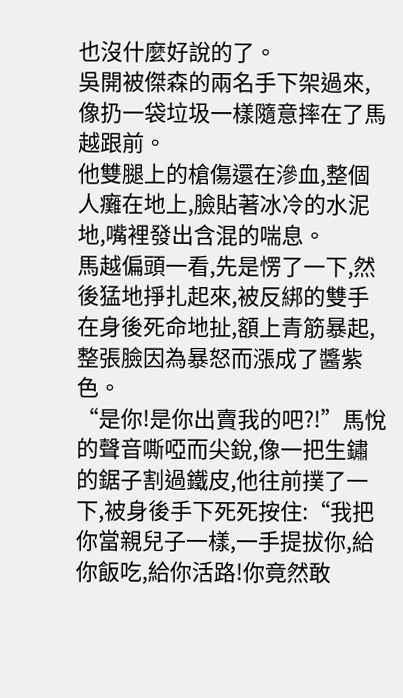也沒什麼好說的了。
吳開被傑森的兩名手下架過來,像扔一袋垃圾一樣隨意摔在了馬越跟前。
他雙腿上的槍傷還在滲血,整個人癱在地上,臉貼著冰冷的水泥地,嘴裡發出含混的喘息。
馬越偏頭一看,先是愣了一下,然後猛地掙扎起來,被反綁的雙手在身後死命地扯,額上青筋暴起,整張臉因為暴怒而漲成了醬紫色。
“是你!是你出賣我的吧?!”馬悅的聲音嘶啞而尖銳,像一把生鏽的鋸子割過鐵皮,他往前撲了一下,被身後手下死死按住:“我把你當親兒子一樣,一手提拔你,給你飯吃,給你活路!你竟然敢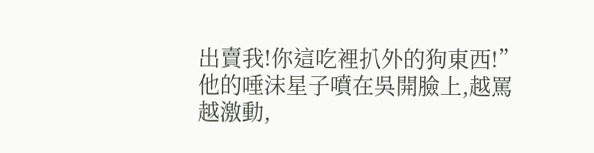出賣我!你這吃裡扒外的狗東西!”
他的唾沫星子噴在吳開臉上,越罵越激動,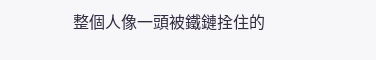整個人像一頭被鐵鏈拴住的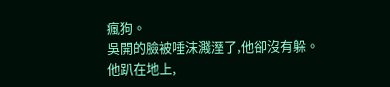瘋狗。
吳開的臉被唾沫濺溼了,他卻沒有躲。
他趴在地上,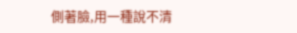側著臉,用一種說不清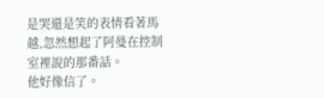是哭還是笑的表情看著馬越,忽然想起了阿曼在控制室裡說的那番話。
他好像信了。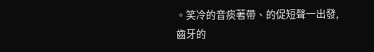。笑冷的音痰著帶、的促短聲一出發,齒牙的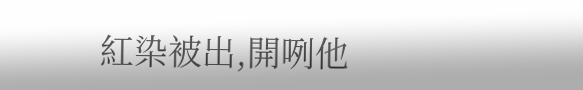紅染被出,開咧他